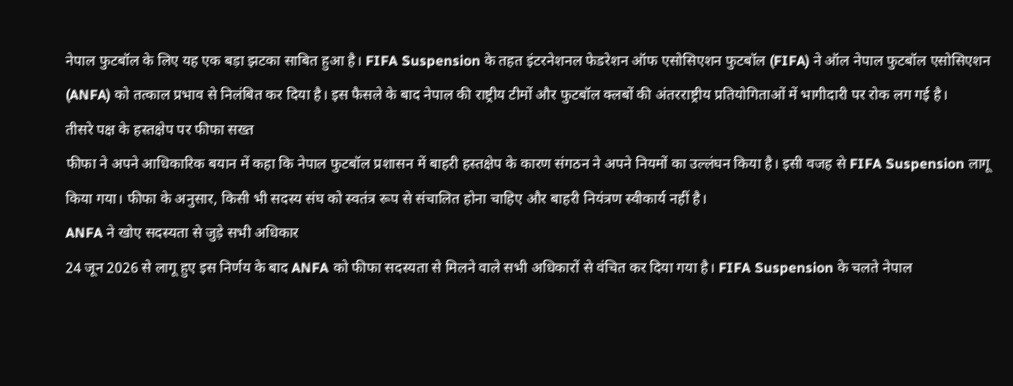नेपाल फुटबॉल के लिए यह एक बड़ा झटका साबित हुआ है। FIFA Suspension के तहत इंटरनेशनल फेडरेशन ऑफ एसोसिएशन फुटबॉल (FIFA) ने ऑल नेपाल फुटबॉल एसोसिएशन (ANFA) को तत्काल प्रभाव से निलंबित कर दिया है। इस फैसले के बाद नेपाल की राष्ट्रीय टीमों और फुटबॉल क्लबों की अंतरराष्ट्रीय प्रतियोगिताओं में भागीदारी पर रोक लग गई है।
तीसरे पक्ष के हस्तक्षेप पर फीफा सख्त
फीफा ने अपने आधिकारिक बयान में कहा कि नेपाल फुटबॉल प्रशासन में बाहरी हस्तक्षेप के कारण संगठन ने अपने नियमों का उल्लंघन किया है। इसी वजह से FIFA Suspension लागू किया गया। फीफा के अनुसार, किसी भी सदस्य संघ को स्वतंत्र रूप से संचालित होना चाहिए और बाहरी नियंत्रण स्वीकार्य नहीं है।
ANFA ने खोए सदस्यता से जुड़े सभी अधिकार
24 जून 2026 से लागू हुए इस निर्णय के बाद ANFA को फीफा सदस्यता से मिलने वाले सभी अधिकारों से वंचित कर दिया गया है। FIFA Suspension के चलते नेपाल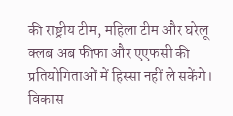की राष्ट्रीय टीम, महिला टीम और घरेलू क्लब अब फीफा और एएफसी की प्रतियोगिताओं में हिस्सा नहीं ले सकेंगे।
विकास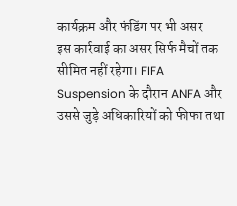कार्यक्रम और फंडिंग पर भी असर
इस कार्रवाई का असर सिर्फ मैचों तक सीमित नहीं रहेगा। FIFA Suspension के दौरान ANFA और उससे जुड़े अधिकारियों को फीफा तथा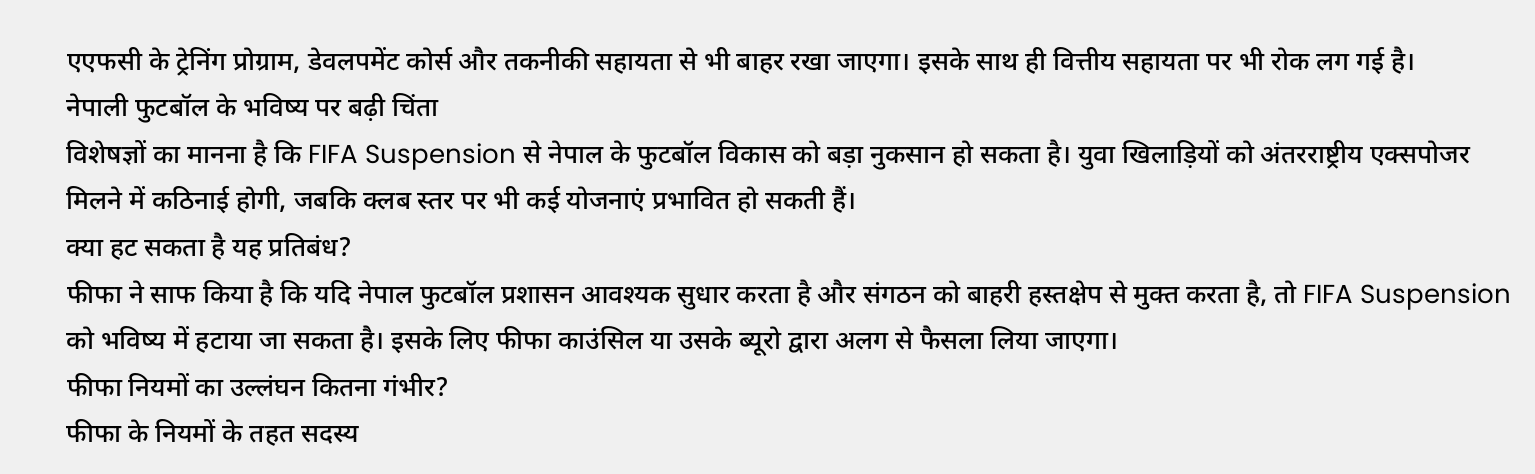एएफसी के ट्रेनिंग प्रोग्राम, डेवलपमेंट कोर्स और तकनीकी सहायता से भी बाहर रखा जाएगा। इसके साथ ही वित्तीय सहायता पर भी रोक लग गई है।
नेपाली फुटबॉल के भविष्य पर बढ़ी चिंता
विशेषज्ञों का मानना है कि FIFA Suspension से नेपाल के फुटबॉल विकास को बड़ा नुकसान हो सकता है। युवा खिलाड़ियों को अंतरराष्ट्रीय एक्सपोजर मिलने में कठिनाई होगी, जबकि क्लब स्तर पर भी कई योजनाएं प्रभावित हो सकती हैं।
क्या हट सकता है यह प्रतिबंध?
फीफा ने साफ किया है कि यदि नेपाल फुटबॉल प्रशासन आवश्यक सुधार करता है और संगठन को बाहरी हस्तक्षेप से मुक्त करता है, तो FIFA Suspension को भविष्य में हटाया जा सकता है। इसके लिए फीफा काउंसिल या उसके ब्यूरो द्वारा अलग से फैसला लिया जाएगा।
फीफा नियमों का उल्लंघन कितना गंभीर?
फीफा के नियमों के तहत सदस्य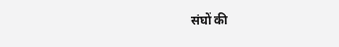संघों की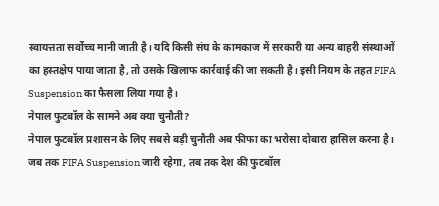स्वायत्तता सर्वोच्च मानी जाती है। यदि किसी संघ के कामकाज में सरकारी या अन्य बाहरी संस्थाओं का हस्तक्षेप पाया जाता है, तो उसके खिलाफ कार्रवाई की जा सकती है। इसी नियम के तहत FIFA Suspension का फैसला लिया गया है।
नेपाल फुटबॉल के सामने अब क्या चुनौती?
नेपाल फुटबॉल प्रशासन के लिए सबसे बड़ी चुनौती अब फीफा का भरोसा दोबारा हासिल करना है। जब तक FIFA Suspension जारी रहेगा, तब तक देश की फुटबॉल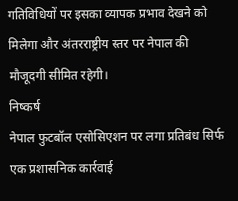गतिविधियों पर इसका व्यापक प्रभाव देखने को मिलेगा और अंतरराष्ट्रीय स्तर पर नेपाल की मौजूदगी सीमित रहेगी।
निष्कर्ष
नेपाल फुटबॉल एसोसिएशन पर लगा प्रतिबंध सिर्फ एक प्रशासनिक कार्रवाई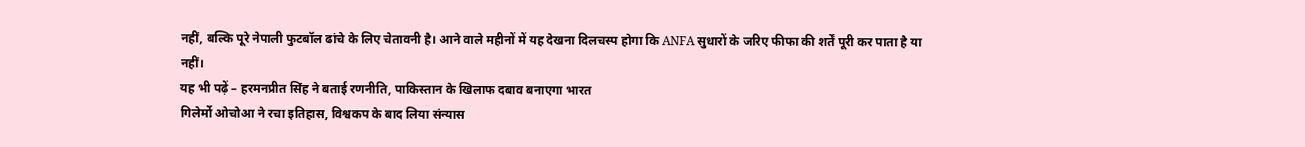नहीं, बल्कि पूरे नेपाली फुटबॉल ढांचे के लिए चेतावनी है। आने वाले महीनों में यह देखना दिलचस्प होगा कि ANFA सुधारों के जरिए फीफा की शर्तें पूरी कर पाता है या नहीं।
यह भी पढ़ें – हरमनप्रीत सिंह ने बताई रणनीति, पाकिस्तान के खिलाफ दबाव बनाएगा भारत
गिलेर्मो ओचोआ ने रचा इतिहास, विश्वकप के बाद लिया संन्यास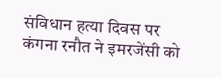संविधान हत्या दिवस पर कंगना रनौत ने इमरजेंसी को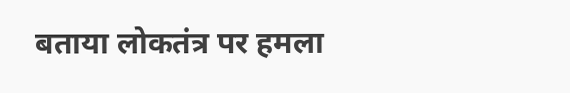बताया लोकतंत्र पर हमला